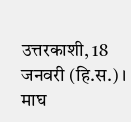उत्तरकाशी, 18 जनवरी (हि.स.)। माघ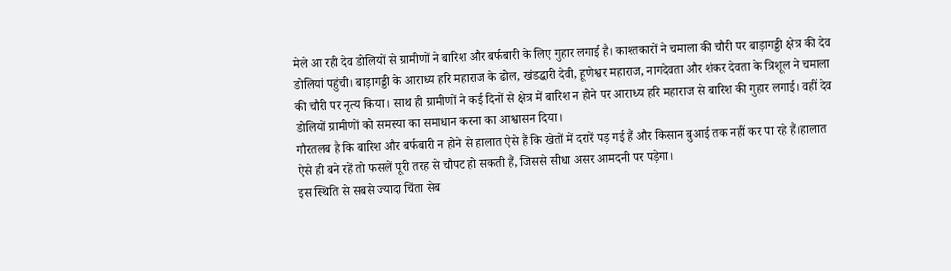मेले आ रही देव डोलियों से ग्रामीणों ने बारिश और बर्फबारी के लिए गुहार लगाई है। काश्तकारों ने चमाला की चौरी पर बाड़ागड्डी क्षेत्र की देव डोलियां पहुंची। बाड़ागड्डी के आराध्य हरि महाराज के ढोल, खंडद्धारी देवी, हूणेश्वर महाराज, नागदेवता और शंकर देवता के त्रिशूल ने चमाला की चौरी पर नृत्य किया। साथ ही ग्रामीणों ने कई दिनों से क्षेत्र में बारिश न होने पर आराध्य हरि महाराज से बारिश की गुहार लगाई। वहीं देव डोलियों ग्रामीणों को समस्या का समाधान करना का आश्वासन दिया।
गौरतलब है कि बारिश और बर्फबारी न होने से हालात ऐसे हैं कि खेतों में दरारें पड़ गई हैं और किसान बुआई तक नहीं कर पा रहे हैं।हालात ऐसे ही बने रहें तो फसलें पूरी तरह से चौपट हो सकती हैं, जिससे सीधा असर आमदनी पर पड़ेगा।
इस स्थिति से सबसे ज्यादा चिंता सेब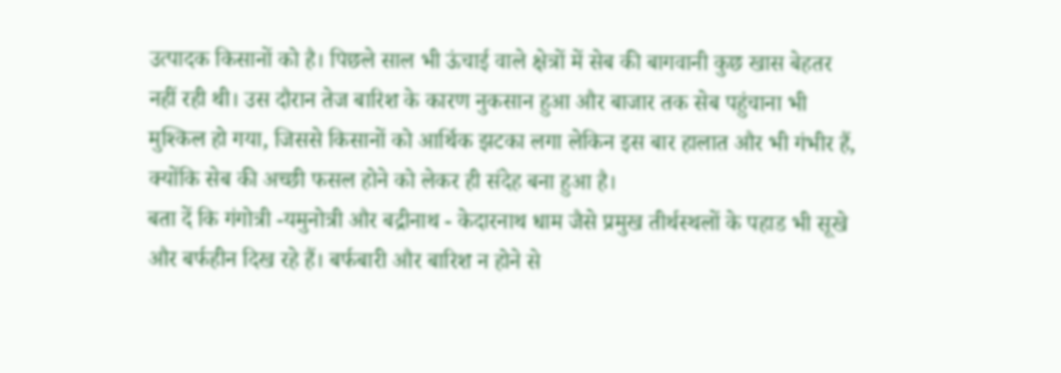उत्पादक किसानों को है। पिछले साल भी ऊंचाई वाले क्षेत्रों में सेब की बागवानी कुछ खास बेहतर नहीं रही थी। उस दौरान तेज बारिश के कारण नुकसान हुआ और बाजार तक सेब पहुंचाना भी मुश्किल हो गया, जिससे किसानों को आर्थिक झटका लगा लेकिन इस बार हालात और भी गंभीर हैं, क्योंकि सेब की अच्छी फसल होने को लेकर ही संदेह बना हुआ है।
बता दें कि गंगोत्री -यमुनोत्री और बद्रीनाथ - केदारनाथ धाम जैसे प्रमुख तीर्थस्थलों के पहाड भी सूखे और बर्फहीन दिख रहे हैं। बर्फबारी और बारिश न होने से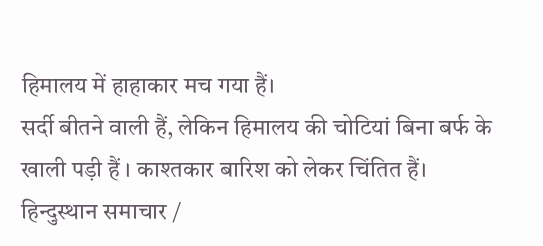हिमालय में हाहाकार मच गया हैं।
सर्दी बीतने वाली हैं, लेकिन हिमालय की चोटियां बिना बर्फ के खाली पड़ी हैं । काश्तकार बारिश को लेकर चिंतित हैं।
हिन्दुस्थान समाचार /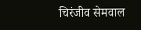चिरंजीव सेमवाल